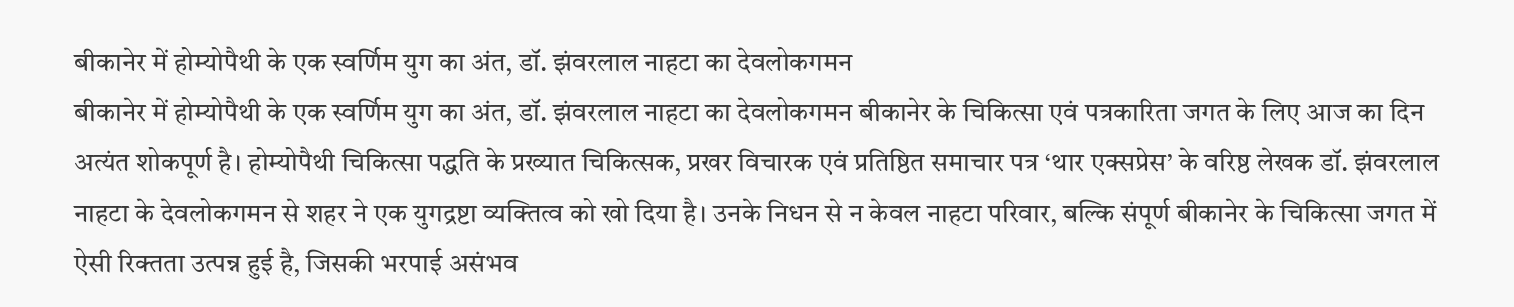बीकानेर में होम्योपैथी के एक स्वर्णिम युग का अंत, डॉ. झंवरलाल नाहटा का देवलोकगमन
बीकानेर में होम्योपैथी के एक स्वर्णिम युग का अंत, डॉ. झंवरलाल नाहटा का देवलोकगमन बीकानेर के चिकित्सा एवं पत्रकारिता जगत के लिए आज का दिन अत्यंत शोकपूर्ण है। होम्योपैथी चिकित्सा पद्धति के प्रख्यात चिकित्सक, प्रखर विचारक एवं प्रतिष्ठित समाचार पत्र ‘थार एक्सप्रेस’ के वरिष्ठ लेखक डॉ. झंवरलाल नाहटा के देवलोकगमन से शहर ने एक युगद्रष्टा व्यक्तित्व को खो दिया है। उनके निधन से न केवल नाहटा परिवार, बल्कि संपूर्ण बीकानेर के चिकित्सा जगत में ऐसी रिक्तता उत्पन्न हुई है, जिसकी भरपाई असंभव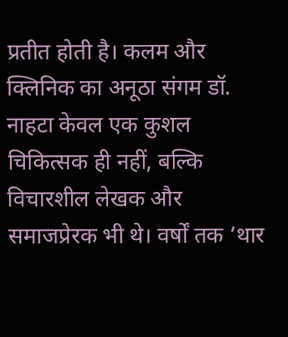प्रतीत होती है। कलम और क्लिनिक का अनूठा संगम डॉ. नाहटा केवल एक कुशल चिकित्सक ही नहीं, बल्कि विचारशील लेखक और समाजप्रेरक भी थे। वर्षों तक ‘थार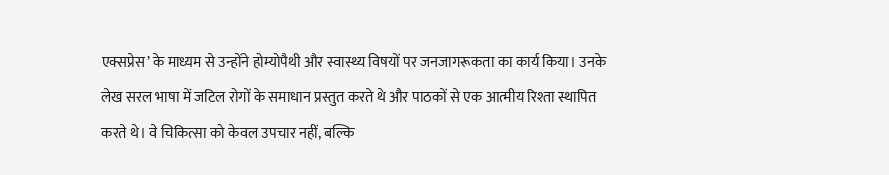एक्सप्रेस’ के माध्यम से उन्होंने होम्योपैथी और स्वास्थ्य विषयों पर जनजागरूकता का कार्य किया। उनके लेख सरल भाषा में जटिल रोगों के समाधान प्रस्तुत करते थे और पाठकों से एक आत्मीय रिश्ता स्थापित करते थे। वे चिकित्सा को केवल उपचार नहीं, बल्कि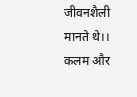जीवनशैली मानते थे।। कलम और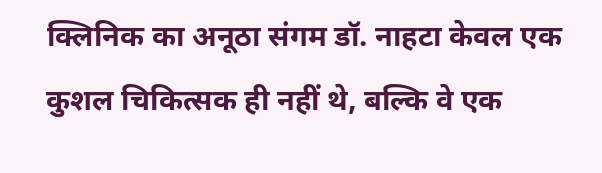क्लिनिक का अनूठा संगम डॉ. नाहटा केवल एक कुशल चिकित्सक ही नहीं थे, बल्कि वे एक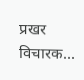प्रखर विचारक...